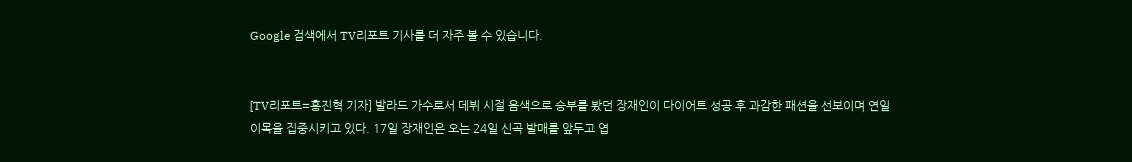Google 검색에서 TV리포트 기사를 더 자주 볼 수 있습니다.


[TV리포트=홍진혁 기자] 발라드 가수로서 데뷔 시절 음색으로 승부를 봤던 장재인이 다이어트 성공 후 과감한 패션을 선보이며 연일 이목을 집중시키고 있다. 17일 장재인은 오는 24일 신곡 발매를 앞두고 엽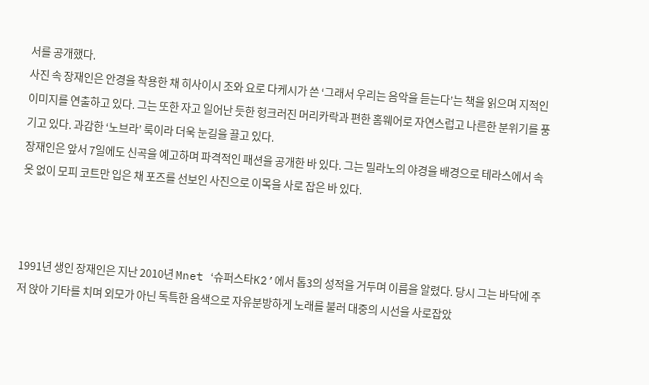서를 공개했다.
사진 속 장재인은 안경을 착용한 채 히사이시 조와 요로 다케시가 쓴 ‘그래서 우리는 음악을 듣는다’는 책을 읽으며 지적인 이미지를 연출하고 있다. 그는 또한 자고 일어난 듯한 헝크러진 머리카락과 편한 홈웨어로 자연스럽고 나른한 분위기를 풍기고 있다. 과감한 ‘노브라’ 룩이라 더욱 눈길을 끌고 있다.
장재인은 앞서 7일에도 신곡을 예고하며 파격적인 패션을 공개한 바 있다. 그는 밀라노의 야경을 배경으로 테라스에서 속옷 없이 모피 코트만 입은 채 포즈를 선보인 사진으로 이목을 사로 잡은 바 있다.



1991년 생인 장재인은 지난 2010년 Mnet ‘슈퍼스타K2’에서 톱3의 성적을 거두며 이름을 알렸다. 당시 그는 바닥에 주저 앉아 기타를 치며 외모가 아닌 독특한 음색으로 자유분방하게 노래를 불러 대중의 시선을 사로잡았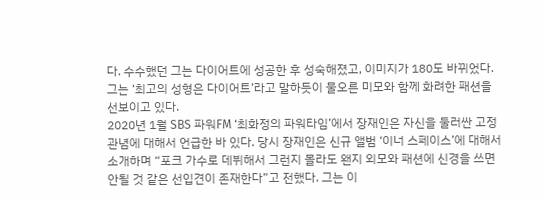다. 수수했던 그는 다이어트에 성공한 후 성숙해졌고, 이미지가 180도 바뀌었다. 그는 ‘최고의 성형은 다이어트’라고 말하듯이 물오른 미모와 함께 화려한 패션을 선보이고 있다.
2020년 1월 SBS 파워FM ‘최화정의 파워타임’에서 장재인은 자신을 둘러싼 고정관념에 대해서 언급한 바 있다. 당시 장재인은 신규 앨범 ‘이너 스페이스’에 대해서 소개하며 “포크 가수로 데뷔해서 그런지 몰라도 왠지 외모와 패션에 신경을 쓰면 안될 것 같은 선입견이 존재한다”고 전했다. 그는 이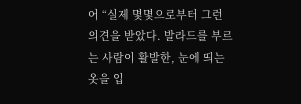어 “실제 몇몇으로부터 그런 의견을 받았다. 발라드를 부르는 사람이 활발한, 눈에 띄는 옷을 입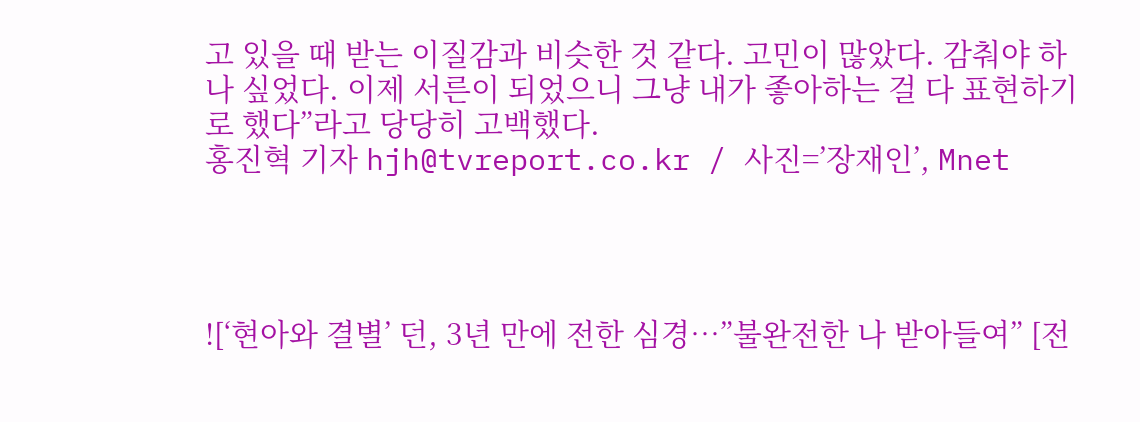고 있을 때 받는 이질감과 비슷한 것 같다. 고민이 많았다. 감춰야 하나 싶었다. 이제 서른이 되었으니 그냥 내가 좋아하는 걸 다 표현하기로 했다”라고 당당히 고백했다.
홍진혁 기자 hjh@tvreport.co.kr / 사진=’장재인’, Mnet




![‘현아와 결별’ 던, 3년 만에 전한 심경…”불완전한 나 받아들여” [전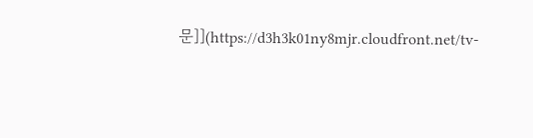문]](https://d3h3k01ny8mjr.cloudfront.net/tv-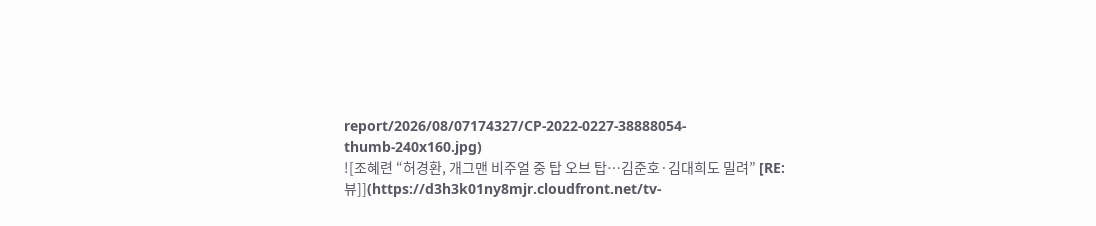report/2026/08/07174327/CP-2022-0227-38888054-thumb-240x160.jpg)
![조혜련 “허경환, 개그맨 비주얼 중 탑 오브 탑…김준호·김대희도 밀려” [RE:뷰]](https://d3h3k01ny8mjr.cloudfront.net/tv-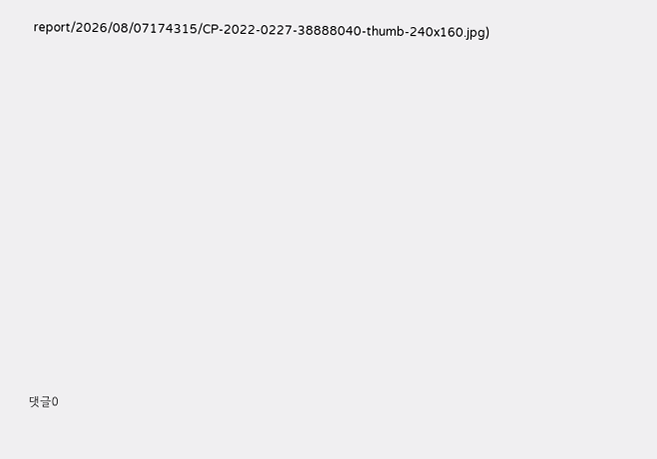report/2026/08/07174315/CP-2022-0227-38888040-thumb-240x160.jpg)













댓글0